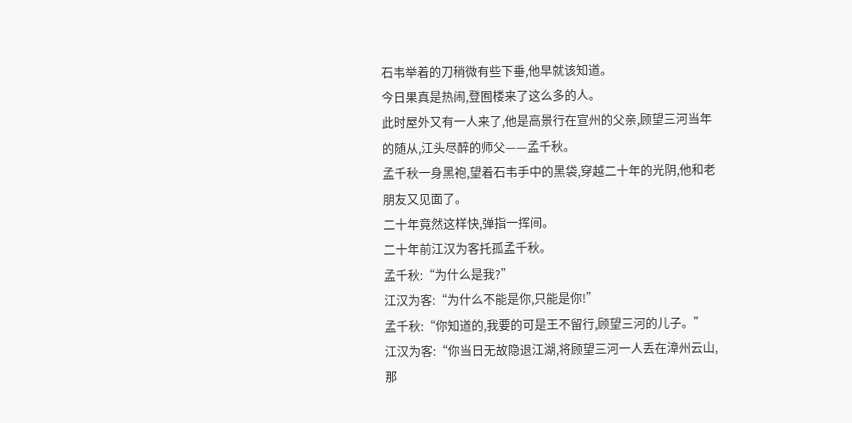石韦举着的刀稍微有些下垂,他早就该知道。
今日果真是热闹,登囿楼来了这么多的人。
此时屋外又有一人来了,他是高景行在宣州的父亲,顾望三河当年的随从,江头尽醉的师父——孟千秋。
孟千秋一身黑袍,望着石韦手中的黑袋,穿越二十年的光阴,他和老朋友又见面了。
二十年竟然这样快,弹指一挥间。
二十年前江汉为客托孤孟千秋。
孟千秋:“为什么是我?”
江汉为客:“为什么不能是你,只能是你!”
孟千秋:“你知道的,我要的可是王不留行,顾望三河的儿子。”
江汉为客:“你当日无故隐退江湖,将顾望三河一人丢在漳州云山,那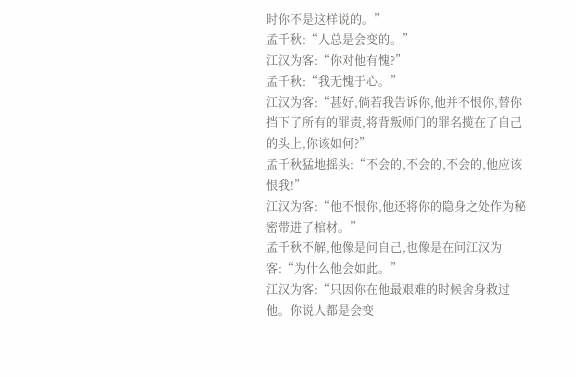时你不是这样说的。”
孟千秋:“人总是会变的。”
江汉为客:“你对他有愧?”
孟千秋:“我无愧于心。”
江汉为客:“甚好,倘若我告诉你,他并不恨你,替你挡下了所有的罪责,将背叛师门的罪名揽在了自己的头上,你该如何?”
孟千秋猛地摇头:“不会的,不会的,不会的,他应该恨我!”
江汉为客:“他不恨你,他还将你的隐身之处作为秘密带进了棺材。”
孟千秋不解,他像是问自己,也像是在问江汉为客:“为什么他会如此。”
江汉为客:“只因你在他最艰难的时候舍身救过他。你说人都是会变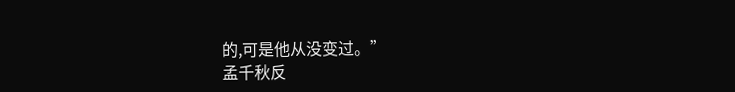的,可是他从没变过。”
孟千秋反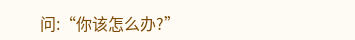问:“你该怎么办?”